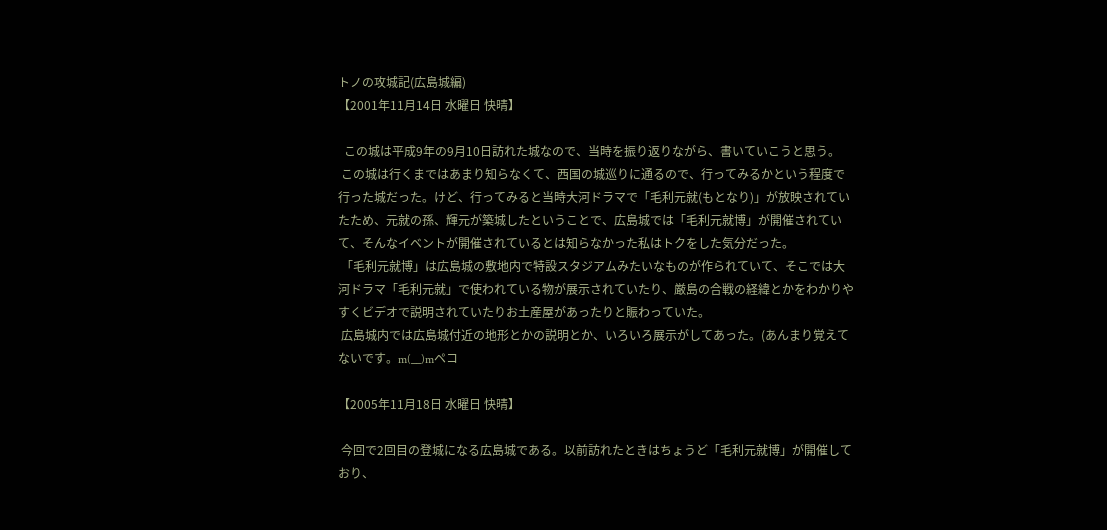トノの攻城記(広島城編)
【2001年11月14日 水曜日 快晴】

  この城は平成9年の9月10日訪れた城なので、当時を振り返りながら、書いていこうと思う。
 この城は行くまではあまり知らなくて、西国の城巡りに通るので、行ってみるかという程度で行った城だった。けど、行ってみると当時大河ドラマで「毛利元就(もとなり)」が放映されていたため、元就の孫、輝元が築城したということで、広島城では「毛利元就博」が開催されていて、そんなイベントが開催されているとは知らなかった私はトクをした気分だった。
 「毛利元就博」は広島城の敷地内で特設スタジアムみたいなものが作られていて、そこでは大河ドラマ「毛利元就」で使われている物が展示されていたり、厳島の合戦の経緯とかをわかりやすくビデオで説明されていたりお土産屋があったりと賑わっていた。
 広島城内では広島城付近の地形とかの説明とか、いろいろ展示がしてあった。(あんまり覚えてないです。m(__)mペコ

【2005年11月18日 水曜日 快晴】

 今回で2回目の登城になる広島城である。以前訪れたときはちょうど「毛利元就博」が開催しており、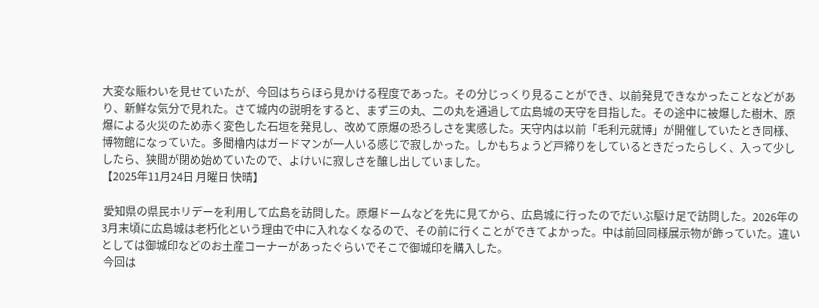大変な賑わいを見せていたが、今回はちらほら見かける程度であった。その分じっくり見ることができ、以前発見できなかったことなどがあり、新鮮な気分で見れた。さて城内の説明をすると、まず三の丸、二の丸を通過して広島城の天守を目指した。その途中に被爆した樹木、原爆による火災のため赤く変色した石垣を発見し、改めて原爆の恐ろしさを実感した。天守内は以前「毛利元就博」が開催していたとき同様、博物館になっていた。多聞櫓内はガードマンが一人いる感じで寂しかった。しかもちょうど戸締りをしているときだったらしく、入って少ししたら、狭間が閉め始めていたので、よけいに寂しさを醸し出していました。
【2025年11月24日 月曜日 快晴】

 愛知県の県民ホリデーを利用して広島を訪問した。原爆ドームなどを先に見てから、広島城に行ったのでだいぶ駆け足で訪問した。2026年の3月末頃に広島城は老朽化という理由で中に入れなくなるので、その前に行くことができてよかった。中は前回同様展示物が飾っていた。違いとしては御城印などのお土産コーナーがあったぐらいでそこで御城印を購入した。
 今回は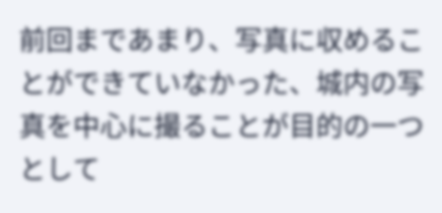前回まであまり、写真に収めることができていなかった、城内の写真を中心に撮ることが目的の一つとして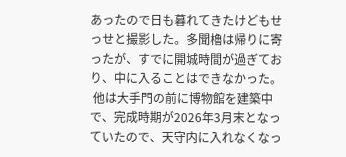あったので日も暮れてきたけどもせっせと撮影した。多聞櫓は帰りに寄ったが、すでに開城時間が過ぎており、中に入ることはできなかった。
 他は大手門の前に博物館を建築中で、完成時期が2026年3月末となっていたので、天守内に入れなくなっ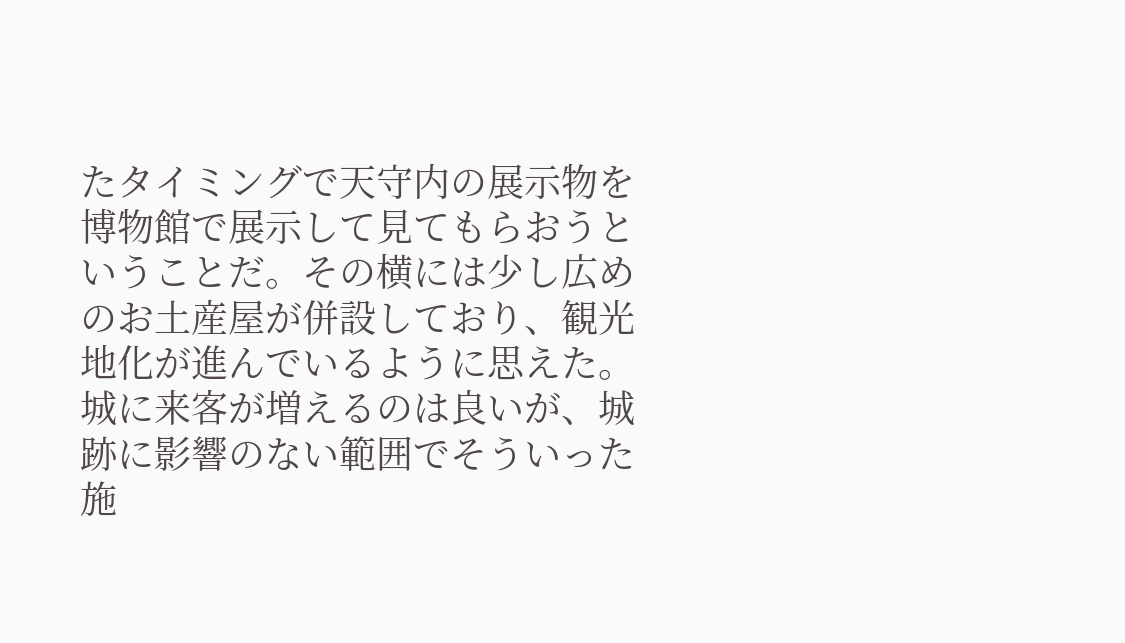たタイミングで天守内の展示物を博物館で展示して見てもらおうということだ。その横には少し広めのお土産屋が併設しており、観光地化が進んでいるように思えた。城に来客が増えるのは良いが、城跡に影響のない範囲でそういった施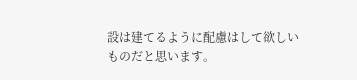設は建てるように配慮はして欲しいものだと思います。